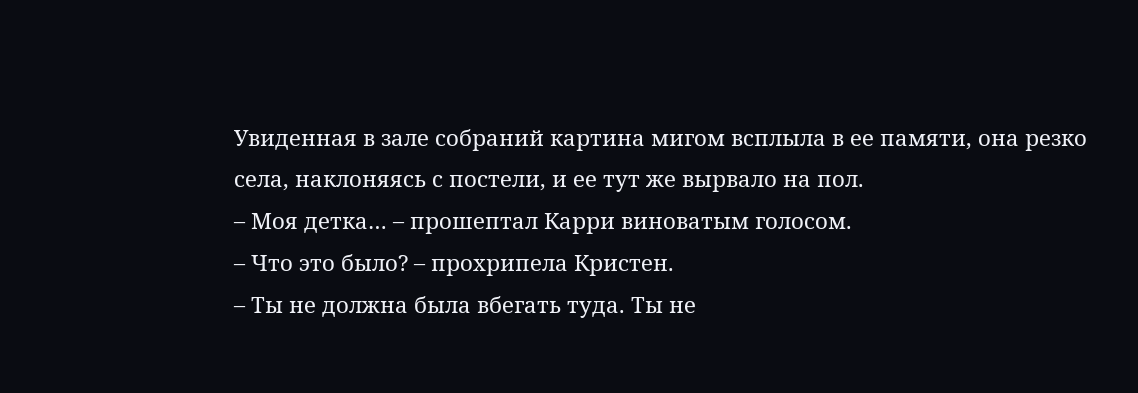Увиденная в зале собраний картина мигом всплыла в ее памяти, она резко села, наклоняясь с постели, и ее тут же вырвало на пол.
– Моя детка… – прошептал Карри виноватым голосом.
– Что это было? – прохрипела Кристен.
– Ты не должна была вбегать туда. Ты не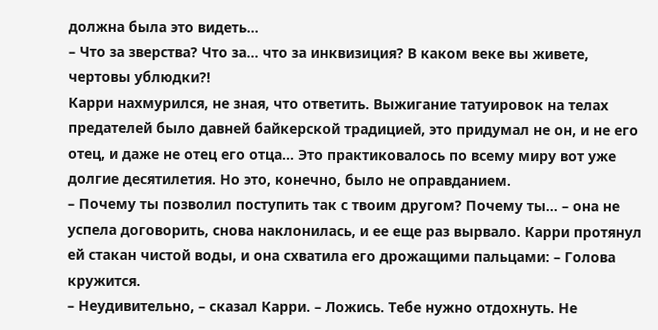должна была это видеть…
– Что за зверства? Что за… что за инквизиция? В каком веке вы живете, чертовы ублюдки?!
Карри нахмурился, не зная, что ответить. Выжигание татуировок на телах предателей было давней байкерской традицией, это придумал не он, и не его отец, и даже не отец его отца… Это практиковалось по всему миру вот уже долгие десятилетия. Но это, конечно, было не оправданием.
– Почему ты позволил поступить так с твоим другом? Почему ты… – она не успела договорить, снова наклонилась, и ее еще раз вырвало. Карри протянул ей стакан чистой воды, и она схватила его дрожащими пальцами: – Голова кружится.
– Неудивительно, – сказал Карри. – Ложись. Тебе нужно отдохнуть. Не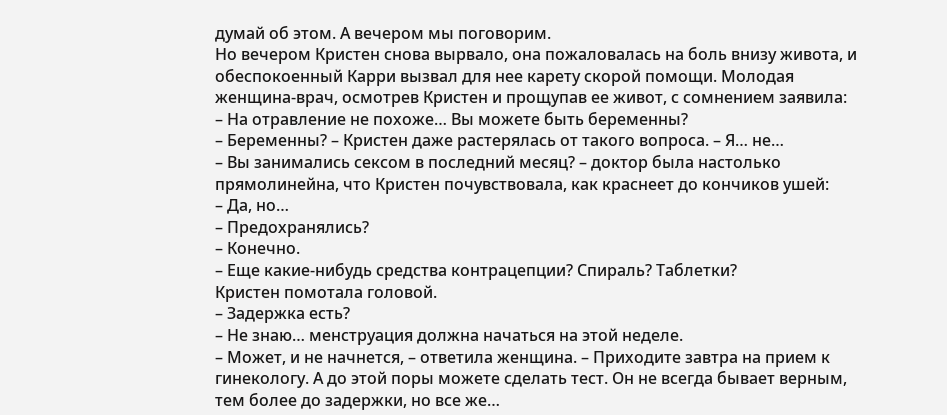думай об этом. А вечером мы поговорим.
Но вечером Кристен снова вырвало, она пожаловалась на боль внизу живота, и обеспокоенный Карри вызвал для нее карету скорой помощи. Молодая женщина-врач, осмотрев Кристен и прощупав ее живот, с сомнением заявила:
– На отравление не похоже… Вы можете быть беременны?
– Беременны? – Кристен даже растерялась от такого вопроса. – Я… не…
– Вы занимались сексом в последний месяц? – доктор была настолько прямолинейна, что Кристен почувствовала, как краснеет до кончиков ушей:
– Да, но…
– Предохранялись?
– Конечно.
– Еще какие-нибудь средства контрацепции? Спираль? Таблетки?
Кристен помотала головой.
– Задержка есть?
– Не знаю… менструация должна начаться на этой неделе.
– Может, и не начнется, – ответила женщина. – Приходите завтра на прием к гинекологу. А до этой поры можете сделать тест. Он не всегда бывает верным, тем более до задержки, но все же…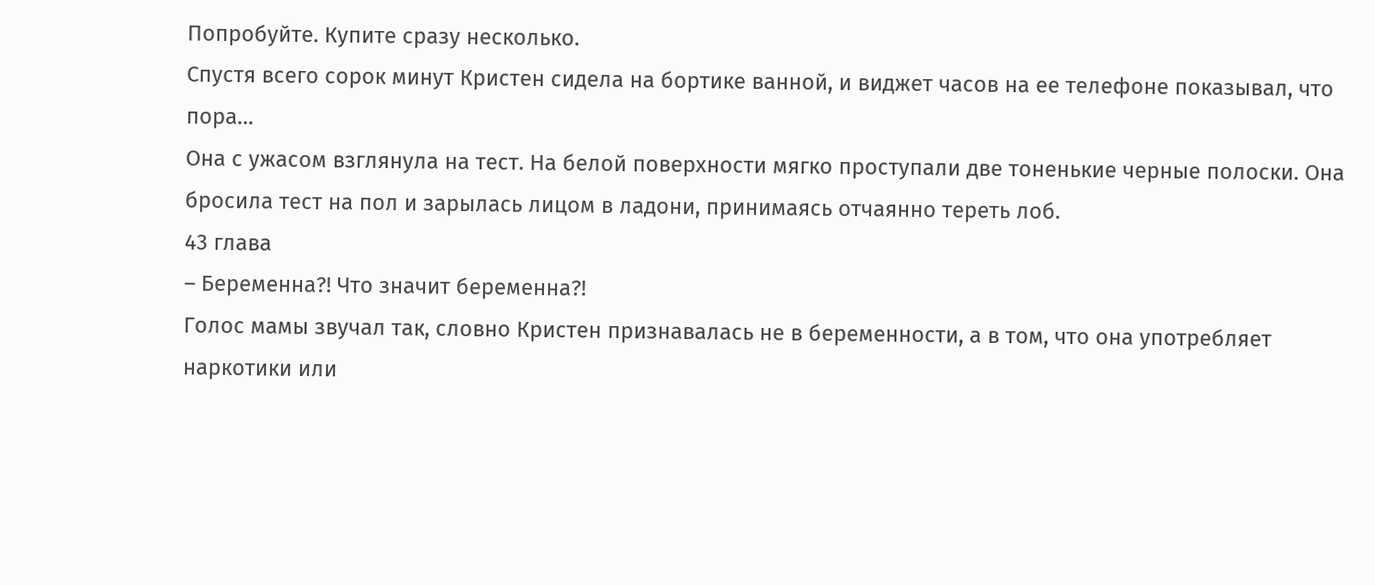Попробуйте. Купите сразу несколько.
Спустя всего сорок минут Кристен сидела на бортике ванной, и виджет часов на ее телефоне показывал, что пора…
Она с ужасом взглянула на тест. На белой поверхности мягко проступали две тоненькие черные полоски. Она бросила тест на пол и зарылась лицом в ладони, принимаясь отчаянно тереть лоб.
43 глава
– Беременна?! Что значит беременна?!
Голос мамы звучал так, словно Кристен признавалась не в беременности, а в том, что она употребляет наркотики или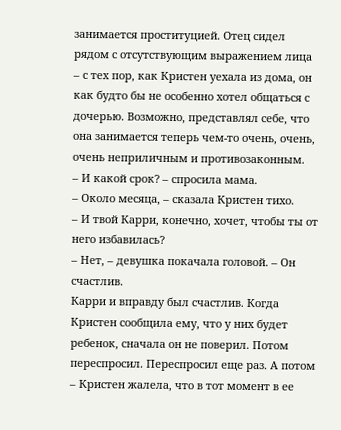занимается проституцией. Отец сидел рядом с отсутствующим выражением лица – с тех пор, как Кристен уехала из дома, он как будто бы не особенно хотел общаться с дочерью. Возможно, представлял себе, что она занимается теперь чем-то очень, очень, очень неприличным и противозаконным.
– И какой срок? – спросила мама.
– Около месяца, – сказала Кристен тихо.
– И твой Карри, конечно, хочет, чтобы ты от него избавилась?
– Нет, – девушка покачала головой. – Он счастлив.
Карри и вправду был счастлив. Когда Кристен сообщила ему, что у них будет ребенок, сначала он не поверил. Потом переспросил. Переспросил еще раз. А потом – Кристен жалела, что в тот момент в ее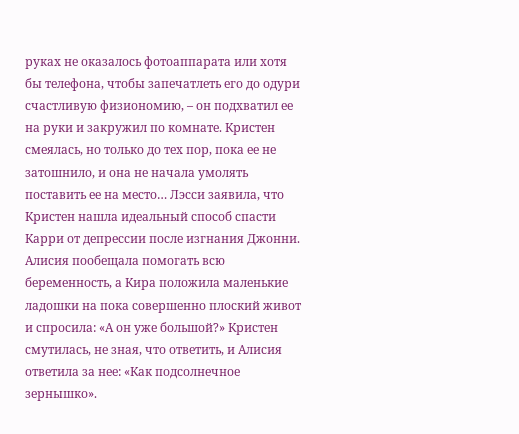руках не оказалось фотоаппарата или хотя бы телефона, чтобы запечатлеть его до одури счастливую физиономию, – он подхватил ее на руки и закружил по комнате. Кристен смеялась, но только до тех пор, пока ее не затошнило, и она не начала умолять поставить ее на место… Лэсси заявила, что Кристен нашла идеальный способ спасти Карри от депрессии после изгнания Джонни. Алисия пообещала помогать всю беременность, а Кира положила маленькие ладошки на пока совершенно плоский живот и спросила: «А он уже большой?» Кристен смутилась, не зная, что ответить, и Алисия ответила за нее: «Как подсолнечное зернышко».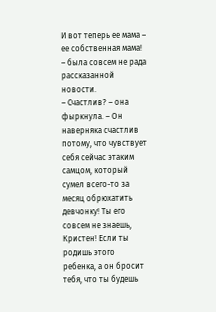И вот теперь ее мама – ее собственная мама! – была совсем не рада рассказанной новости.
– Счастлив? – она фыркнула. – Он наверняка счастлив потому, что чувствует себя сейчас этаким самцом, который сумел всего-то за месяц обрюхатить девчонку! Ты его совсем не знаешь, Кристен! Если ты родишь этого ребенка, а он бросит тебя, что ты будешь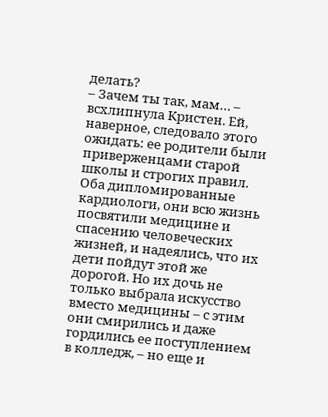делать?
– Зачем ты так, мам… – всхлипнула Кристен. Ей, наверное, следовало этого ожидать: ее родители были приверженцами старой школы и строгих правил. Оба дипломированные кардиологи, они всю жизнь посвятили медицине и спасению человеческих жизней, и надеялись, что их дети пойдут этой же дорогой. Но их дочь не только выбрала искусство вместо медицины – с этим они смирились и даже гордились ее поступлением в колледж, – но еще и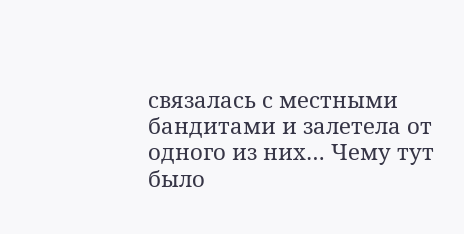связалась с местными бандитами и залетела от одного из них… Чему тут было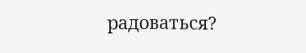радоваться?